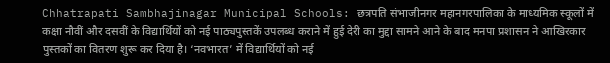Chhatrapati Sambhajinagar Municipal Schools: छत्रपति संभाजीनगर महानगरपालिका के माध्यमिक स्कूलों में कक्षा नौवीं और दसवीं के विद्यार्थियों को नई पाठ्यपुस्तकें उपलब्ध कराने में हुई देरी का मुद्दा सामने आने के बाद मनपा प्रशासन ने आखिरकार पुस्तकों का वितरण शुरू कर दिया है। ‘नवभारत’ में विद्यार्थियों को नई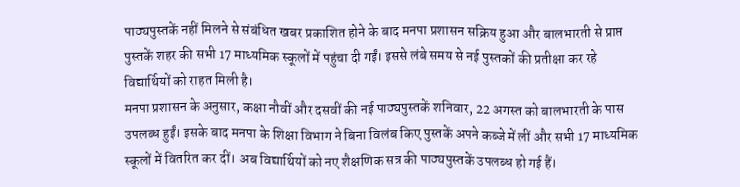पाठ्यपुस्तकें नहीं मिलने से संबंधित खबर प्रकाशित होने के बाद मनपा प्रशासन सक्रिय हुआ और बालभारती से प्राप्त पुस्तकें शहर की सभी 17 माध्यमिक स्कूलों में पहुंचा दी गईं। इससे लंबे समय से नई पुस्तकों की प्रतीक्षा कर रहे विद्यार्थियों को राहत मिली है।
मनपा प्रशासन के अनुसार, कक्षा नौवीं और दसवीं की नई पाठ्यपुस्तकें शनिवार, 22 अगस्त को बालभारती के पास उपलब्ध हुईं। इसके बाद मनपा के शिक्षा विभाग ने बिना विलंब किए पुस्तकें अपने कब्जे में लीं और सभी 17 माध्यमिक स्कूलों में वितरित कर दीं। अब विद्यार्थियों को नए शैक्षणिक सत्र की पाठ्यपुस्तकें उपलब्ध हो गई हैं।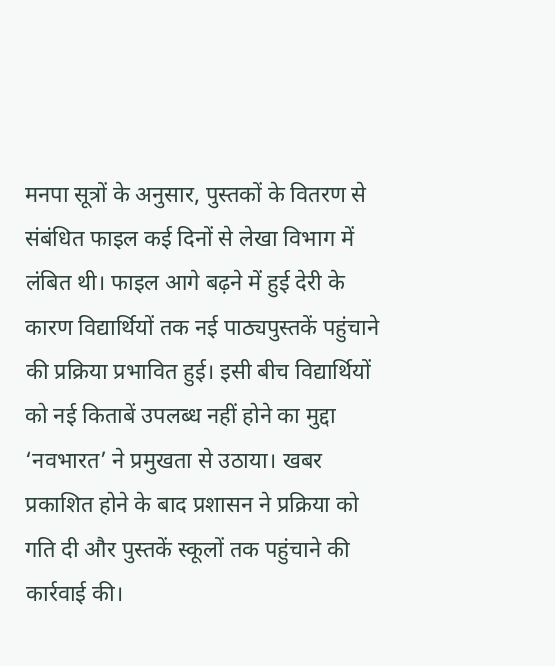मनपा सूत्रों के अनुसार, पुस्तकों के वितरण से संबंधित फाइल कई दिनों से लेखा विभाग में लंबित थी। फाइल आगे बढ़ने में हुई देरी के कारण विद्यार्थियों तक नई पाठ्यपुस्तकें पहुंचाने की प्रक्रिया प्रभावित हुई। इसी बीच विद्यार्थियों को नई किताबें उपलब्ध नहीं होने का मुद्दा ‘नवभारत’ ने प्रमुखता से उठाया। खबर प्रकाशित होने के बाद प्रशासन ने प्रक्रिया को गति दी और पुस्तकें स्कूलों तक पहुंचाने की कार्रवाई की।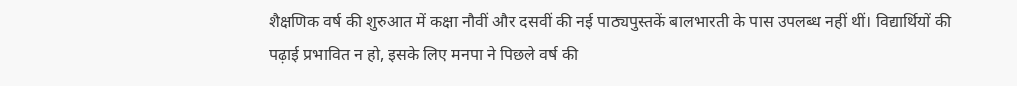शैक्षणिक वर्ष की शुरुआत में कक्षा नौवीं और दसवीं की नई पाठ्यपुस्तकें बालभारती के पास उपलब्ध नहीं थीं। विद्यार्थियों की पढ़ाई प्रभावित न हो, इसके लिए मनपा ने पिछले वर्ष की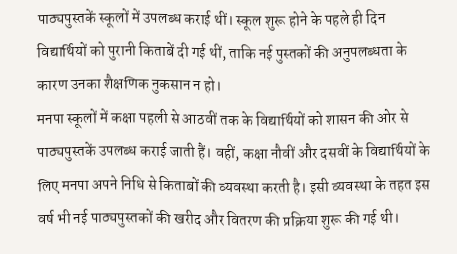पाठ्यपुस्तकें स्कूलों में उपलब्ध कराई थीं। स्कूल शुरू होने के पहले ही दिन विद्यार्थियों को पुरानी किताबें दी गई थीं, ताकि नई पुस्तकों की अनुपलब्धता के कारण उनका शैक्षणिक नुकसान न हो।
मनपा स्कूलों में कक्षा पहली से आठवीं तक के विद्यार्थियों को शासन की ओर से पाठ्यपुस्तकें उपलब्ध कराई जाती हैं। वहीं, कक्षा नौवीं और दसवीं के विद्यार्थियों के लिए मनपा अपने निधि से किताबों की व्यवस्था करती है। इसी व्यवस्था के तहत इस वर्ष भी नई पाठ्यपुस्तकों की खरीद और वितरण की प्रक्रिया शुरू की गई थी।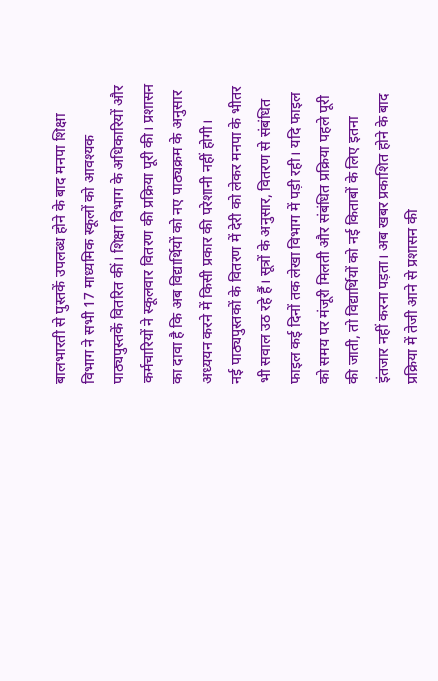बालभारती से पुस्तकें उपलब्ध होने के बाद मनपा शिक्षा विभाग ने सभी 17 माध्यमिक स्कूलों को आवश्यक पाठ्यपुस्तकें वितरित कीं। शिक्षा विभाग के अधिकारियों और कर्मचारियों ने स्कूलवार वितरण की प्रक्रिया पूरी की। प्रशासन का दावा है कि अब विद्यार्थियों को नए पाठ्यक्रम के अनुसार अध्ययन करने में किसी प्रकार की परेशानी नहीं होगी।
नई पाठ्यपुस्तकों के वितरण में देरी को लेकर मनपा के भीतर भी सवाल उठ रहे हैं। सूत्रों के अनुसार, वितरण से संबंधित फाइल कई दिनों तक लेखा विभाग में पड़ी रही। यदि फाइल को समय पर मंजूरी मिलती और संबंधित प्रक्रिया पहले पूरी की जाती, तो विद्यार्थियों को नई किताबों के लिए इतना इंतजार नहीं करना पड़ता। अब खबर प्रकाशित होने के बाद प्रक्रिया में तेजी आने से प्रशासन की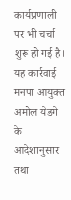कार्यप्रणाली पर भी चर्चा शुरू हो गई है।
यह कार्रवाई मनपा आयुक्त अमोल येडगे के आदेशानुसार तथा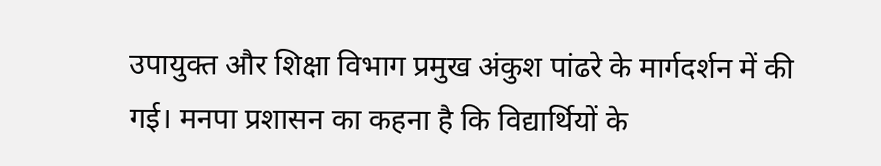उपायुक्त और शिक्षा विभाग प्रमुख अंकुश पांढरे के मार्गदर्शन में की गई। मनपा प्रशासन का कहना है कि विद्यार्थियों के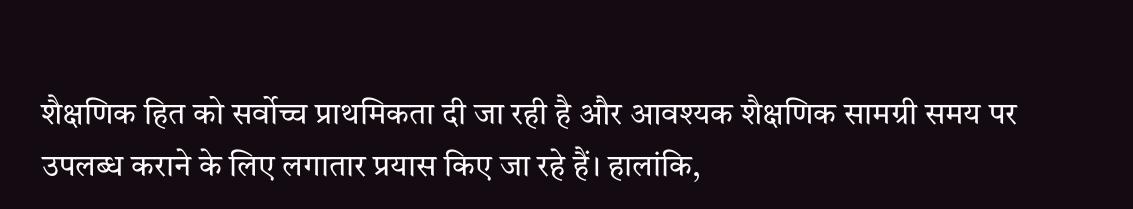शैक्षणिक हित को सर्वोच्च प्राथमिकता दी जा रही है और आवश्यक शैक्षणिक सामग्री समय पर उपलब्ध कराने के लिए लगातार प्रयास किए जा रहे हैं। हालांकि,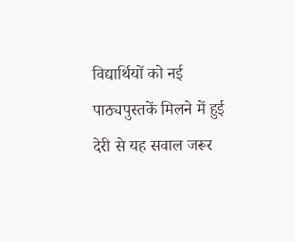विद्यार्थियों को नई पाठ्यपुस्तकें मिलने में हुई देरी से यह सवाल जरूर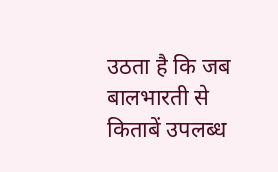उठता है कि जब बालभारती से किताबें उपलब्ध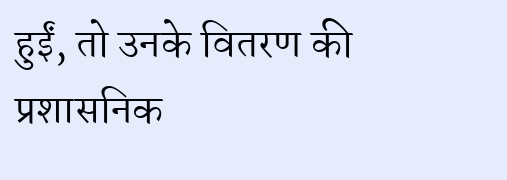हुईं, तो उनके वितरण की प्रशासनिक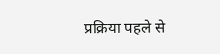प्रक्रिया पहले से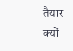तैयार क्यों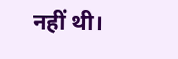नहीं थी।